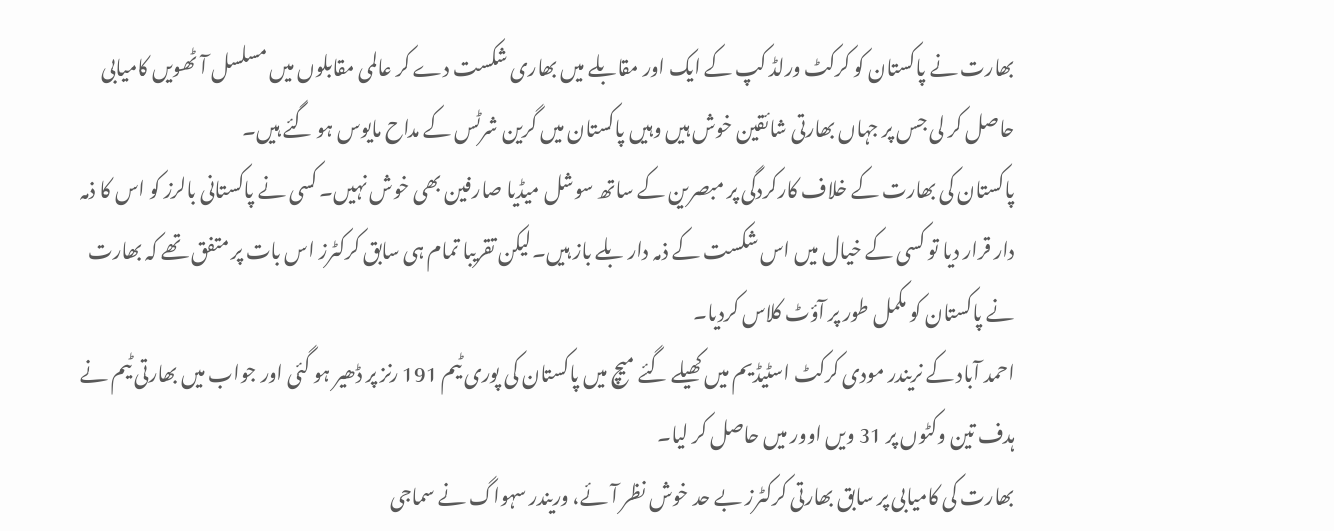بھارت نے پاکستان کو کرکٹ ورلڈ کپ کے ایک اور مقابلے میں بھاری شکست دے کر عالمی مقابلوں میں مسلسل آٹھویں کامیابی حاصل کر لی جس پر جہاں بھارتی شائقین خوش ہیں وہیں پاکستان میں گرین شرٹس کے مداح مایوس ہو گئے ہیں۔
پاکستان کی بھارت کے خلاف کارکردگی پر مبصرین کے ساتھ سوشل میڈیا صارفین بھی خوش نہیں۔ کسی نے پاکستانی بالرز کو اس کا ذمہ دار قرار دیا تو کسی کے خیال میں اس شکست کے ذمہ دار بلے باز ہیں۔لیکن تقریبا تمام ہی سابق کرکٹرز اس بات پر متفق تھے کہ بھارت نے پاکستان کو مکمل طور پر آؤٹ کلاس کردیا۔
احمد آباد کے نریندر مودی کرکٹ اسٹیڈیم میں کھیلے گئے میچ میں پاکستان کی پوری ٹیم 191 رنز پر ڈھیر ہو گئی اور جواب میں بھارتی ٹیم نے ہدف تین وکٹوں پر 31 ویں اوور میں حاصل کر لیا۔
بھارت کی کامیابی پر سابق بھارتی کرکٹرز بے حد خوش نظر آئے، وریندر سہواگ نے سماجی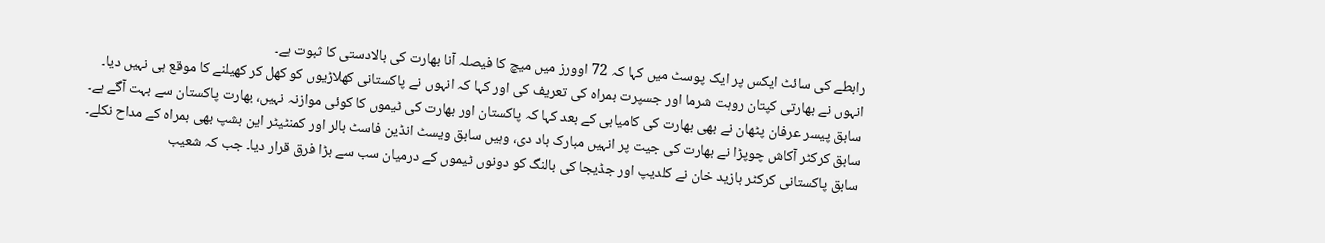رابطے کی سائٹ ایکس پر ایک پوسٹ میں کہا کہ 72 اوورز میں میچ کا فیصلہ آنا بھارت کی بالادستی کا ثبوت ہے۔
انہوں نے بھارتی کپتان روہت شرما اور جسپرت بمراہ کی تعریف کی اور کہا کہ انہوں نے پاکستانی کھلاڑیوں کو کھل کر کھیلنے کا موقع ہی نہیں دیا۔
سابق پیسر عرفان پٹھان نے بھی بھارت کی کامیابی کے بعد کہا کہ پاکستان اور بھارت کی ٹیموں کا کوئی موازنہ نہیں، بھارت پاکستان سے بہت آگے ہے۔
سابق کرکٹر آکاش چوپڑا نے بھارت کی جیت پر انہیں مبارک باد دی، وہیں سابق ویسٹ انڈین فاسٹ بالر اور کمنٹیٹر این بشپ بھی بمراہ کے مداح نکلے۔
سابق پاکستانی کرکٹر بازید خان نے کلدیپ اور جڈیجا کی بالنگ کو دونوں ٹیموں کے درمیان سب سے بڑا فرق قرار دیا۔ جب کہ شعیب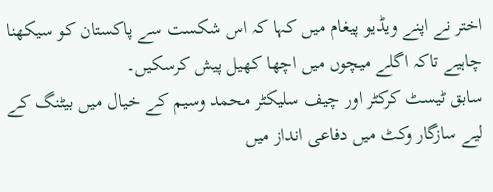اختر نے اپنے ویڈیو پیغام میں کہا کہ اس شکست سے پاکستان کو سیکھنا چاہیے تاکہ اگلے میچوں میں اچھا کھیل پیش کرسکیں۔
سابق ٹیسٹ کرکٹر اور چیف سلیکٹر محمد وسیم کے خیال میں بیٹنگ کے لیے سازگار وکٹ میں دفاعی انداز میں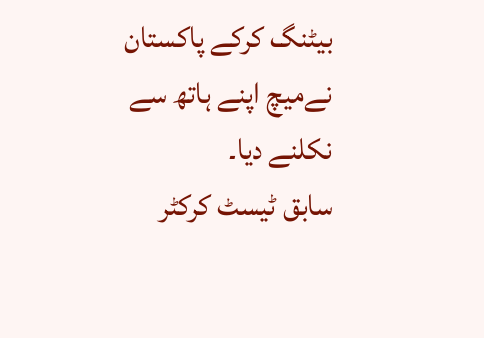بیٹنگ کرکے پاکستان نےمیچ اپنے ہاتھ سے نکلنے دیا۔
سابق ٹیسٹ کرکٹر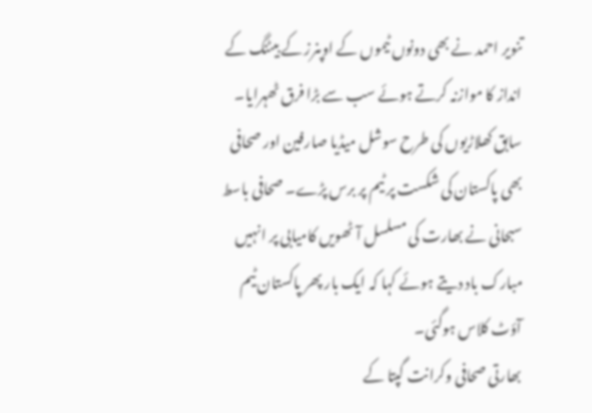تنویر احمد نے بھی دونوں ٹیموں کے اوپنرز کے بیٹنگ کے انداز کا موازنہ کرتے ہوئے سب سے بڑا فرق ٹھہرایا۔
سابق کھلاڑیوں کی طرح سوشل میڈیا صارفین اور صحافی بھی پاکستان کی شکست پر ٹیم پر برس پڑے۔ صحافی باسط سبحانی نے بھارت کی مسلسل آٹھویں کامیابی پر انہیں مبارک باد دیتے ہوئے کہا کہ ایک بار پھر پاکستان ٹیم آؤٹ کلاس ہوگئی۔
بھارتی صحافی وکرانت گپتا کے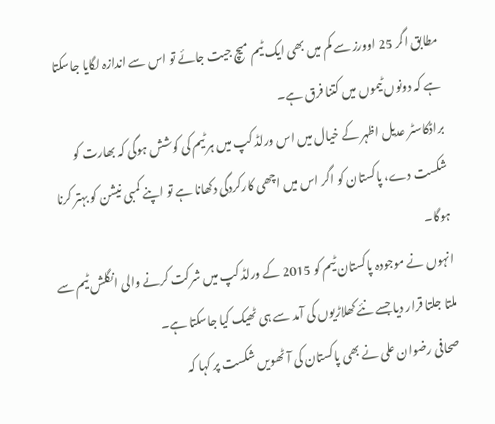مطابق اگر 25 اوورز سے کم میں بھی ایک ٹیم میچ جیت جائے تو اس سے اندازہ لگایا جاسکتا ہے کہ دونوں ٹیموں میں کتنا فرق ہے۔
براڈکاسٹر عدیل اظہر کے خیال میں اس ورلڈ کپ میں ہر ٹیم کی کوشش ہوگی کہ بھارت کو شکست دے، پاکستان کو اگر اس میں اچھی کارکردگی دکھانا ہے تو اپنے کمبی نیشن کو بہتر کرنا ہوگا۔
انہوں نے موجودہ پاکستان ٹیم کو 2015 کے ورلڈ کپ میں شرکت کرنے والی انگلش ٹیم سے ملتا جلتا قرار دیا جسے نئے کھلاڑیوں کی آمد سے ہی ٹھیک کیا جاسکتا ہے۔
صحافی رضوان علی نے بھی پاکستان کی آٹھویں شکست پر کہا کہ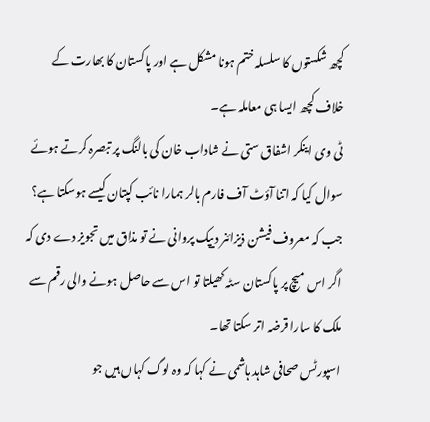کچھ شکستوں کا سلسلہ ختم ہونا مشکل ہے اور پاکستان کا بھارت کے خلاف کچھ ایسا ہی معاملہ ہے۔
ٹی وی اینکر اشفاق ستی نے شاداب خان کی بالنگ پر تبصرہ کرتے ہوئے سوال کیا کہ اتنا آؤٹ آف فارم بالر ہمارا نائب کپتان کیسے ہوسکتا ہے؟ جب کہ معروف فیشن ذیزائنر دیپک پروانی نے تو مذاق میں تجویز دے دی کہ اگر اس میچ پر پاکستان سٹہ کھیلتا تو اس سے حاصل ہونے والی رقم سے ملک کا سارا قرضہ اتر سکتا تھا۔
اسپورٹس صحافی شاہد ہاشمی نے کہا کہ وہ لوگ کہاں ہیں جو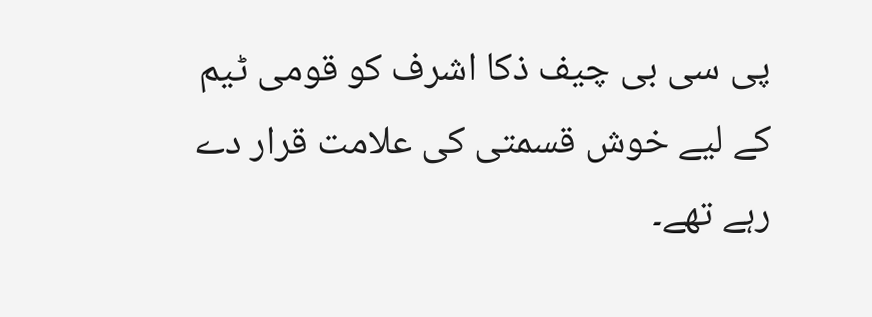پی سی بی چیف ذکا اشرف کو قومی ٹیم کے لیے خوش قسمتی کی علامت قرار دے رہے تھے۔